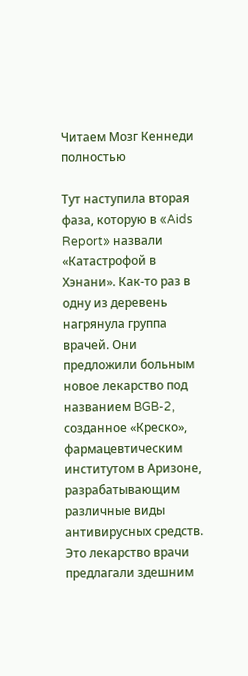Читаем Мозг Кеннеди полностью

Тут наступила вторая фаза, которую в «Aids Report» назвали «Катастрофой в Хэнани». Как-то раз в одну из деревень нагрянула группа врачей. Они предложили больным новое лекарство под названием BGB-2, созданное «Креско», фармацевтическим институтом в Аризоне, разрабатывающим различные виды антивирусных средств. Это лекарство врачи предлагали здешним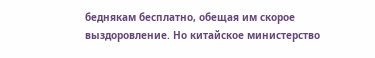беднякам бесплатно, обещая им скорое выздоровление. Но китайское министерство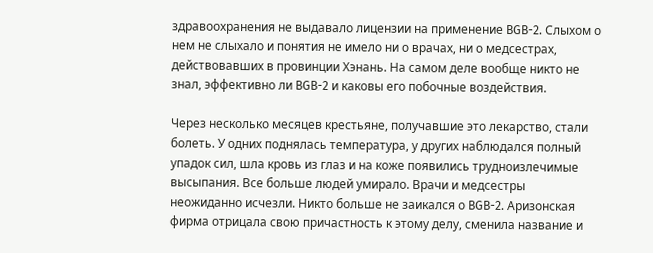здравоохранения не выдавало лицензии на применение BGB-2. Слыхом о нем не слыхало и понятия не имело ни о врачах, ни о медсестрах, действовавших в провинции Хэнань. На самом деле вообще никто не знал, эффективно ли BGB-2 и каковы его побочные воздействия.

Через несколько месяцев крестьяне, получавшие это лекарство, стали болеть. У одних поднялась температура, у других наблюдался полный упадок сил, шла кровь из глаз и на коже появились трудноизлечимые высыпания. Все больше людей умирало. Врачи и медсестры неожиданно исчезли. Никто больше не заикался о BGB-2. Аризонская фирма отрицала свою причастность к этому делу, сменила название и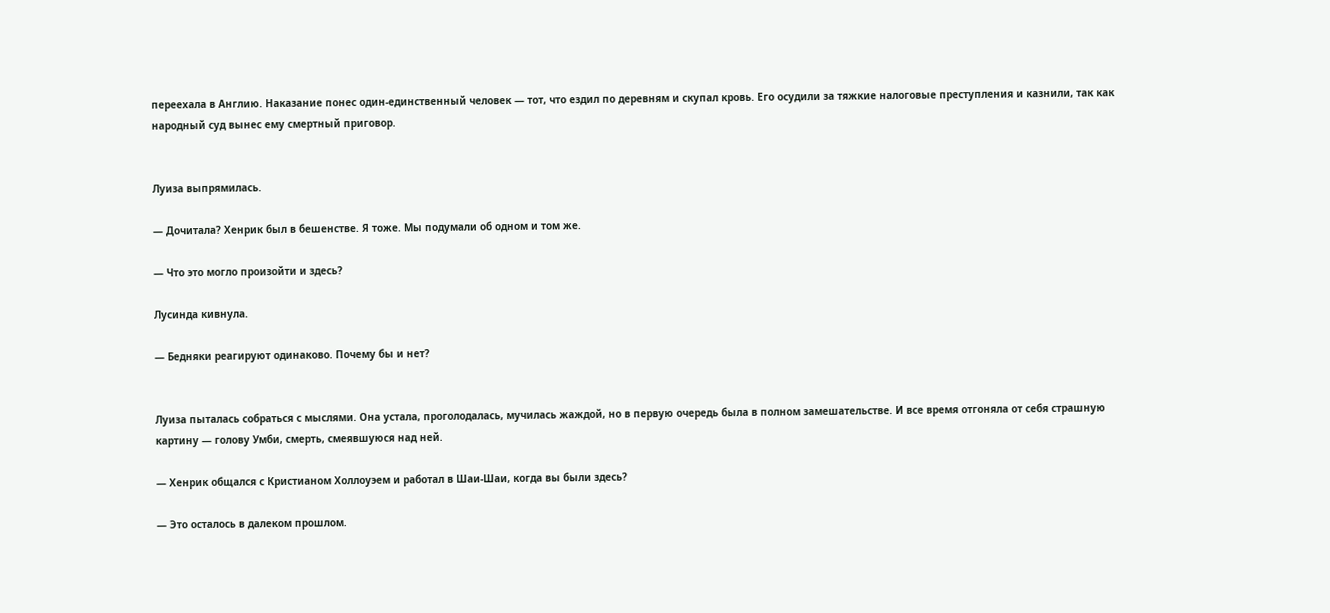переехала в Англию. Наказание понес один-единственный человек — тот, что ездил по деревням и скупал кровь. Его осудили за тяжкие налоговые преступления и казнили, так как народный суд вынес ему смертный приговор.


Луиза выпрямилась.

— Дочитала? Хенрик был в бешенстве. Я тоже. Мы подумали об одном и том же.

— Что это могло произойти и здесь?

Лусинда кивнула.

— Бедняки реагируют одинаково. Почему бы и нет?


Луиза пыталась собраться с мыслями. Она устала, проголодалась, мучилась жаждой, но в первую очередь была в полном замешательстве. И все время отгоняла от себя страшную картину — голову Умби, смерть, смеявшуюся над ней.

— Хенрик общался с Кристианом Холлоуэем и работал в Шаи-Шаи, когда вы были здесь?

— Это осталось в далеком прошлом.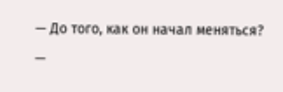— До того, как он начал меняться?

—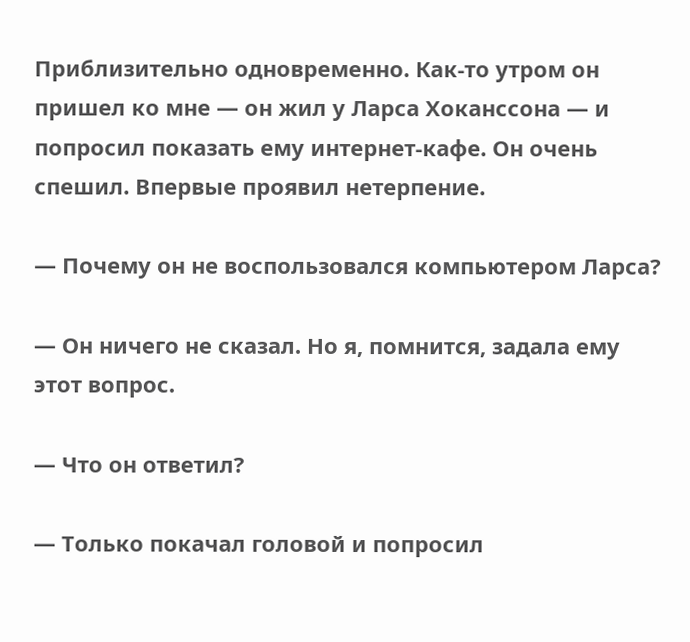Приблизительно одновременно. Как-то утром он пришел ко мне — он жил у Ларса Хоканссона — и попросил показать ему интернет-кафе. Он очень спешил. Впервые проявил нетерпение.

— Почему он не воспользовался компьютером Ларса?

— Он ничего не сказал. Но я, помнится, задала ему этот вопрос.

— Что он ответил?

— Только покачал головой и попросил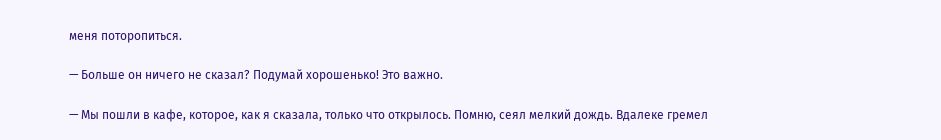меня поторопиться.

— Больше он ничего не сказал? Подумай хорошенько! Это важно.

— Мы пошли в кафе, которое, как я сказала, только что открылось. Помню, сеял мелкий дождь. Вдалеке гремел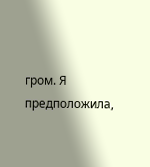гром. Я предположила,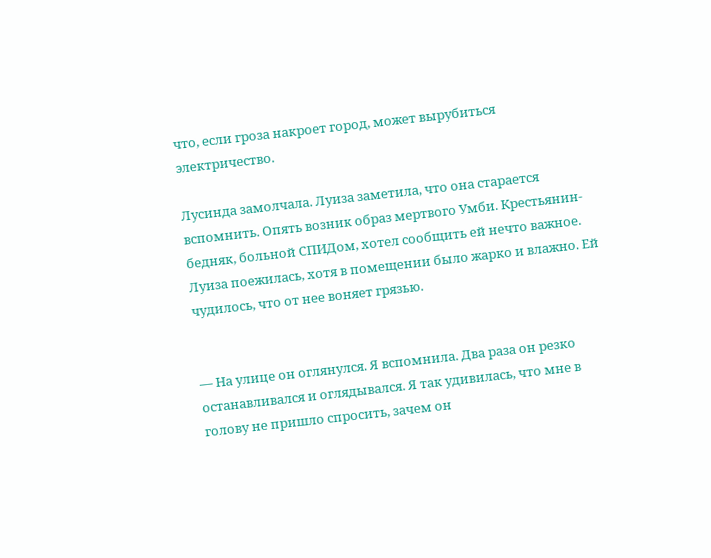что, если гроза накроет город, может вырубиться электричество.

Лусинда замолчала. Луиза заметила, что она старается вспомнить. Опять возник образ мертвого Умби. Крестьянин-бедняк, больной СПИДом, хотел сообщить ей нечто важное. Луиза поежилась, хотя в помещении было жарко и влажно. Ей чудилось, что от нее воняет грязью.


— На улице он оглянулся. Я вспомнила. Два раза он резко останавливался и оглядывался. Я так удивилась, что мне в голову не пришло спросить, зачем он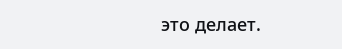это делает.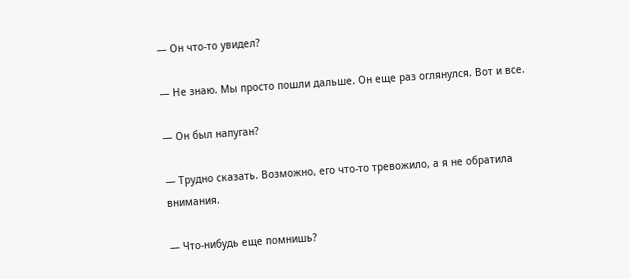— Он что-то увидел?

— Не знаю. Мы просто пошли дальше. Он еще раз оглянулся. Вот и все.

— Он был напуган?

— Трудно сказать. Возможно, его что-то тревожило, а я не обратила внимания.

— Что-нибудь еще помнишь?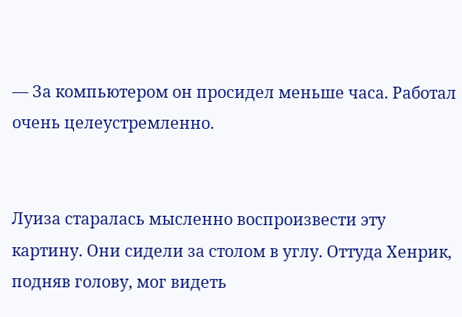— За компьютером он просидел меньше часа. Работал очень целеустремленно.


Луиза старалась мысленно воспроизвести эту картину. Они сидели за столом в углу. Оттуда Хенрик, подняв голову, мог видеть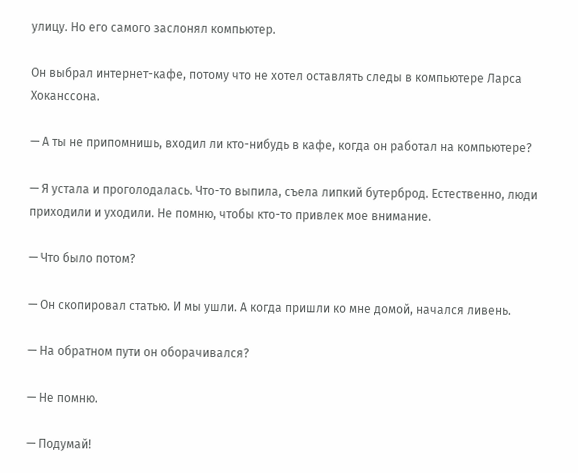улицу. Но его самого заслонял компьютер.

Он выбрал интернет-кафе, потому что не хотел оставлять следы в компьютере Ларса Хоканссона.

— А ты не припомнишь, входил ли кто-нибудь в кафе, когда он работал на компьютере?

— Я устала и проголодалась. Что-то выпила, съела липкий бутерброд. Естественно, люди приходили и уходили. Не помню, чтобы кто-то привлек мое внимание.

— Что было потом?

— Он скопировал статью. И мы ушли. А когда пришли ко мне домой, начался ливень.

— На обратном пути он оборачивался?

— Не помню.

— Подумай!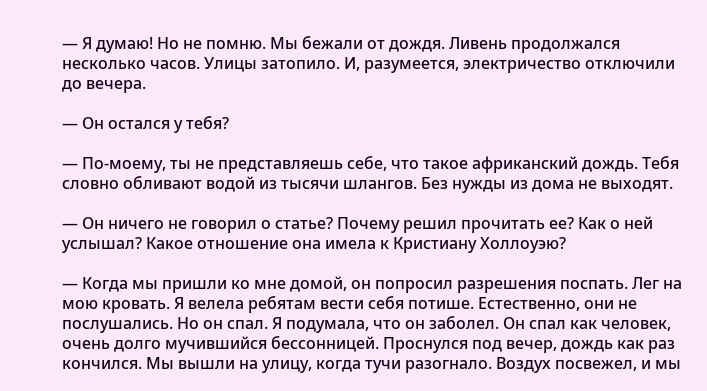— Я думаю! Но не помню. Мы бежали от дождя. Ливень продолжался несколько часов. Улицы затопило. И, разумеется, электричество отключили до вечера.

— Он остался у тебя?

— По-моему, ты не представляешь себе, что такое африканский дождь. Тебя словно обливают водой из тысячи шлангов. Без нужды из дома не выходят.

— Он ничего не говорил о статье? Почему решил прочитать ее? Как о ней услышал? Какое отношение она имела к Кристиану Холлоуэю?

— Когда мы пришли ко мне домой, он попросил разрешения поспать. Лег на мою кровать. Я велела ребятам вести себя потише. Естественно, они не послушались. Но он спал. Я подумала, что он заболел. Он спал как человек, очень долго мучившийся бессонницей. Проснулся под вечер, дождь как раз кончился. Мы вышли на улицу, когда тучи разогнало. Воздух посвежел, и мы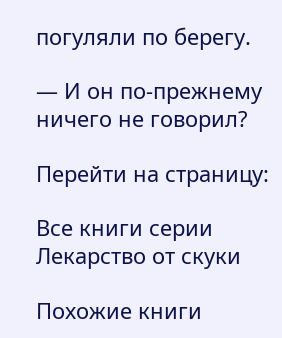погуляли по берегу.

— И он по-прежнему ничего не говорил?

Перейти на страницу:

Все книги серии Лекарство от скуки

Похожие книги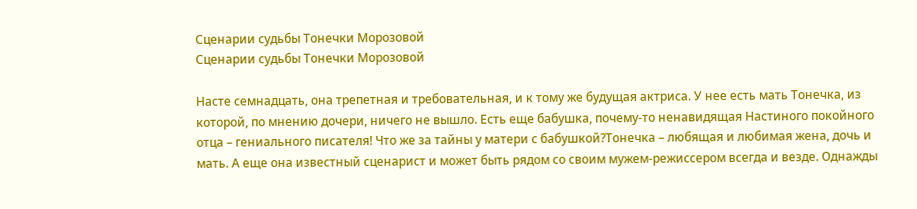Сценарии судьбы Тонечки Морозовой
Сценарии судьбы Тонечки Морозовой

Насте семнадцать, она трепетная и требовательная, и к тому же будущая актриса. У нее есть мать Тонечка, из которой, по мнению дочери, ничего не вышло. Есть еще бабушка, почему-то ненавидящая Настиного покойного отца – гениального писателя! Что же за тайны у матери с бабушкой?Тонечка – любящая и любимая жена, дочь и мать. А еще она известный сценарист и может быть рядом со своим мужем-режиссером всегда и везде. Однажды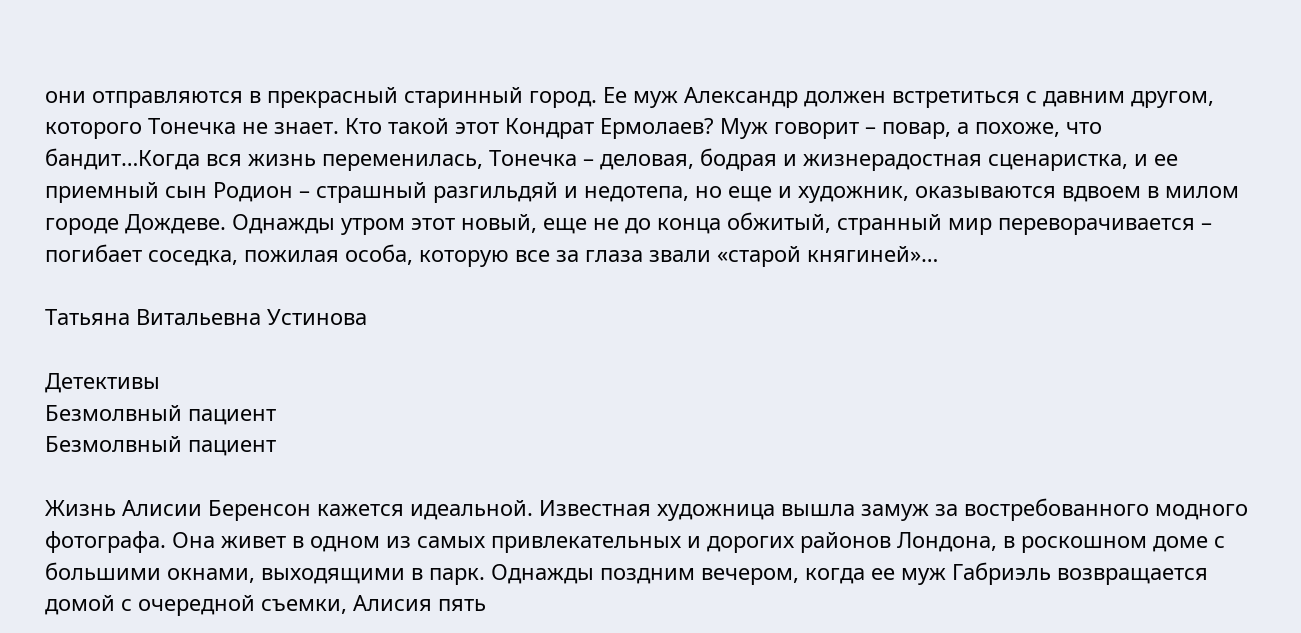они отправляются в прекрасный старинный город. Ее муж Александр должен встретиться с давним другом, которого Тонечка не знает. Кто такой этот Кондрат Ермолаев? Муж говорит – повар, а похоже, что бандит…Когда вся жизнь переменилась, Тонечка – деловая, бодрая и жизнерадостная сценаристка, и ее приемный сын Родион – страшный разгильдяй и недотепа, но еще и художник, оказываются вдвоем в милом городе Дождеве. Однажды утром этот новый, еще не до конца обжитый, странный мир переворачивается – погибает соседка, пожилая особа, которую все за глаза звали «старой княгиней»…

Татьяна Витальевна Устинова

Детективы
Безмолвный пациент
Безмолвный пациент

Жизнь Алисии Беренсон кажется идеальной. Известная художница вышла замуж за востребованного модного фотографа. Она живет в одном из самых привлекательных и дорогих районов Лондона, в роскошном доме с большими окнами, выходящими в парк. Однажды поздним вечером, когда ее муж Габриэль возвращается домой с очередной съемки, Алисия пять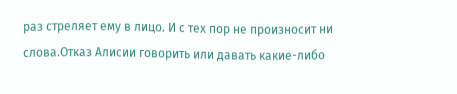раз стреляет ему в лицо. И с тех пор не произносит ни слова.Отказ Алисии говорить или давать какие-либо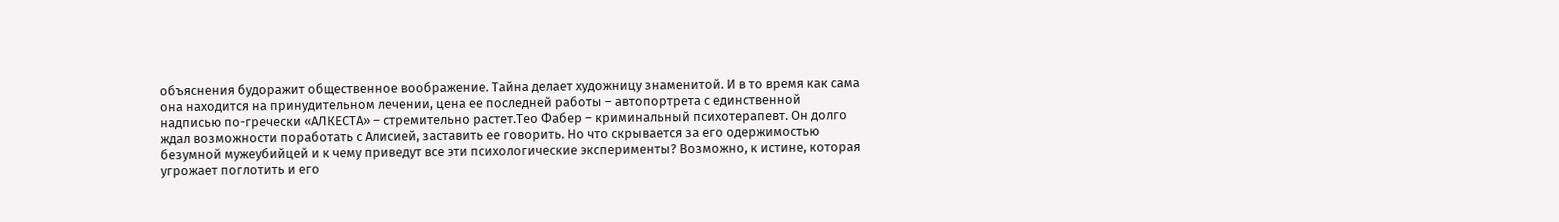объяснения будоражит общественное воображение. Тайна делает художницу знаменитой. И в то время как сама она находится на принудительном лечении, цена ее последней работы – автопортрета с единственной надписью по-гречески «АЛКЕСТА» – стремительно растет.Тео Фабер – криминальный психотерапевт. Он долго ждал возможности поработать с Алисией, заставить ее говорить. Но что скрывается за его одержимостью безумной мужеубийцей и к чему приведут все эти психологические эксперименты? Возможно, к истине, которая угрожает поглотить и его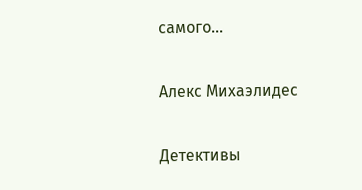самого…

Алекс Михаэлидес

Детективы